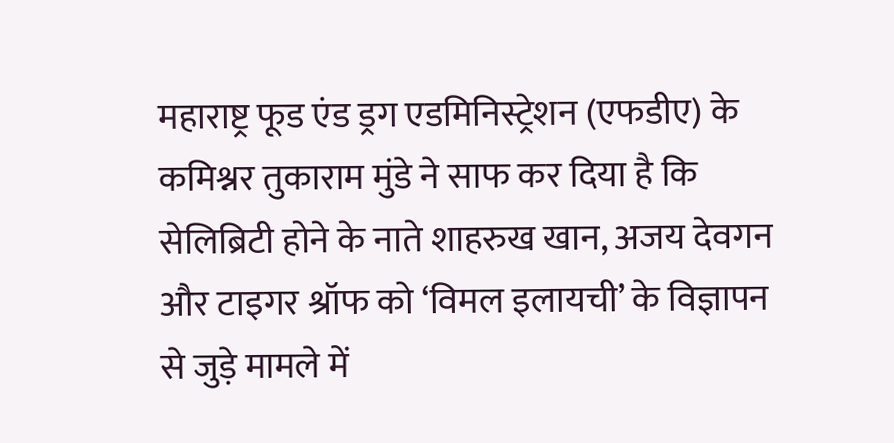महाराष्ट्र फूड एंड ड्रग एडमिनिस्ट्रेशन (एफडीए) के कमिश्नर तुकाराम मुंडे ने साफ कर दिया है कि सेलिब्रिटी होने के नाते शाहरुख खान, अजय देवगन और टाइगर श्रॉफ को ‘विमल इलायची’ के विज्ञापन से जुड़े मामले में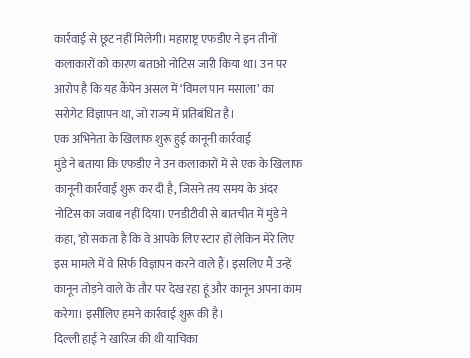कार्रवाई से छूट नहीं मिलेगी। महाराष्ट्र एफडीए ने इन तीनों कलाकारों को कारण बताओ नोटिस जारी किया था। उन पर आरोप है कि यह कैंपेन असल में ‘विमल पान मसाला’ का सरोगेट विज्ञापन था, जो राज्य में प्रतिबंधित है।
एक अभिनेता के खिलाफ शुरू हुई कानूनी कार्रवाई
मुंडे ने बताया कि एफडीए ने उन कलाकारों में से एक के खिलाफ कानूनी कार्रवाई शुरू कर दी है, जिसने तय समय के अंदर नोटिस का जवाब नहीं दिया। एनडीटीवी से बातचीत में मुंडे ने कहा, ‘हो सकता है कि वे आपके लिए स्टार हों लेकिन मेरे लिए इस मामले में वे सिर्फ विज्ञापन करने वाले हैं। इसलिए मैं उन्हें कानून तोड़ने वाले के तौर पर देख रहा हूं और कानून अपना काम करेगा। इसीलिए हमने कार्रवाई शुरू की है।
दिल्ली हाई ने खारिज की थी याचिका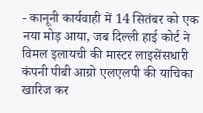- कानूनी कार्यवाही में 14 सितंबर को एक नया मोड़ आया, जब दिल्ली हाई कोर्ट ने विमल इलायची की मास्टर लाइसेंसधारी कंपनी पीबी आग्रो एलएलपी की याचिका खारिज कर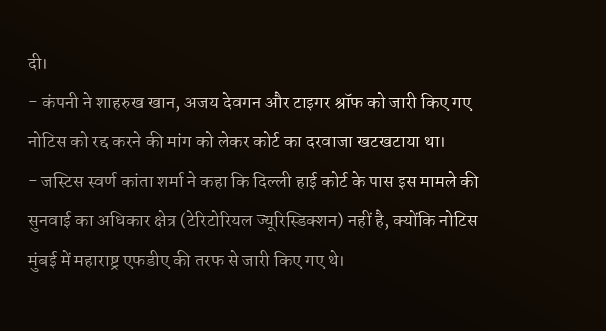दी।
- कंपनी ने शाहरुख खान, अजय देवगन और टाइगर श्रॉफ को जारी किए गए नोटिस को रद्द करने की मांग को लेकर कोर्ट का दरवाजा खटखटाया था।
- जस्टिस स्वर्ण कांता शर्मा ने कहा कि दिल्ली हाई कोर्ट के पास इस मामले की सुनवाई का अधिकार क्षेत्र (टेरिटोरियल ज्यूरिस्डिक्शन) नहीं है, क्योंकि नोटिस मुंबई में महाराष्ट्र एफडीए की तरफ से जारी किए गए थे।